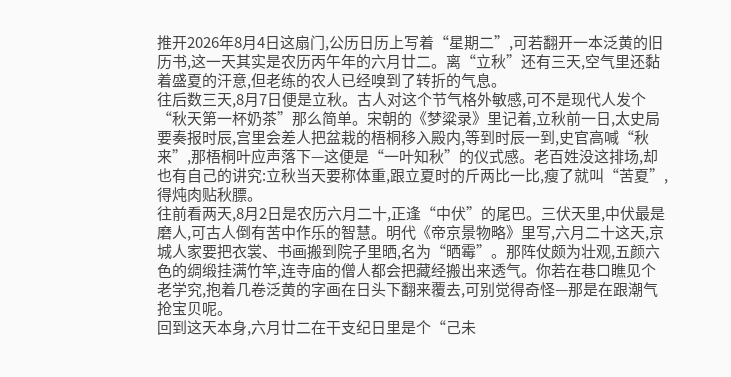推开2026年8月4日这扇门,公历日历上写着“星期二”,可若翻开一本泛黄的旧历书,这一天其实是农历丙午年的六月廿二。离“立秋”还有三天,空气里还黏着盛夏的汗意,但老练的农人已经嗅到了转折的气息。
往后数三天,8月7日便是立秋。古人对这个节气格外敏感,可不是现代人发个“秋天第一杯奶茶”那么简单。宋朝的《梦粱录》里记着,立秋前一日,太史局要奏报时辰,宫里会差人把盆栽的梧桐移入殿内,等到时辰一到,史官高喊“秋来”,那梧桐叶应声落下—这便是“一叶知秋”的仪式感。老百姓没这排场,却也有自己的讲究:立秋当天要称体重,跟立夏时的斤两比一比,瘦了就叫“苦夏”,得炖肉贴秋膘。
往前看两天,8月2日是农历六月二十,正逢“中伏”的尾巴。三伏天里,中伏最是磨人,可古人倒有苦中作乐的智慧。明代《帝京景物略》里写,六月二十这天,京城人家要把衣裳、书画搬到院子里晒,名为“晒霉”。那阵仗颇为壮观,五颜六色的绸缎挂满竹竿,连寺庙的僧人都会把藏经搬出来透气。你若在巷口瞧见个老学究,抱着几卷泛黄的字画在日头下翻来覆去,可别觉得奇怪—那是在跟潮气抢宝贝呢。
回到这天本身,六月廿二在干支纪日里是个“己未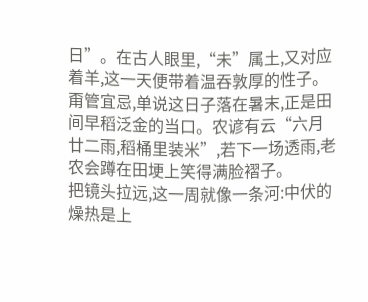日”。在古人眼里,“未”属土,又对应着羊,这一天便带着温吞敦厚的性子。甭管宜忌,单说这日子落在暑末,正是田间早稻泛金的当口。农谚有云“六月廿二雨,稻桶里装米”,若下一场透雨,老农会蹲在田埂上笑得满脸褶子。
把镜头拉远,这一周就像一条河:中伏的燥热是上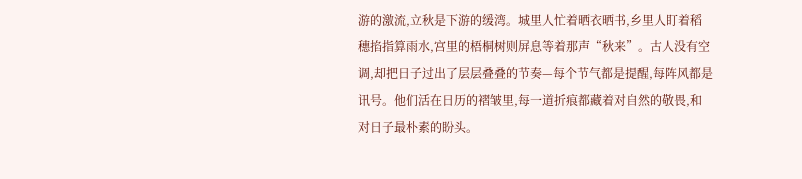游的激流,立秋是下游的缓湾。城里人忙着晒衣晒书,乡里人盯着稻穗掐指算雨水,宫里的梧桐树则屏息等着那声“秋来”。古人没有空调,却把日子过出了层层叠叠的节奏—每个节气都是提醒,每阵风都是讯号。他们活在日历的褶皱里,每一道折痕都藏着对自然的敬畏,和对日子最朴素的盼头。